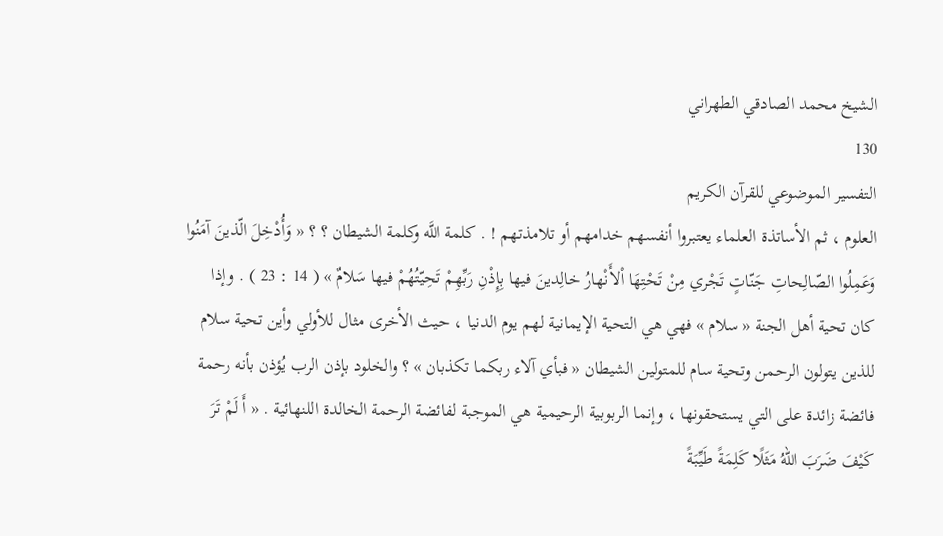الشيخ محمد الصادقي الطهراني
130
التفسير الموضوعي للقرآن الكريم
العلوم ، ثم الأساتذة العلماء يعتبروا أنفسهم خدامهم أو تلامذتهم ! . كلمة اللَّه وكلمة الشيطان ؟ ؟ « وَأُدْخِلَ الّذينَ آمَنُوا وَعَمِلُوا الصّالِحاتِ جَنّاتٍ تَجْري مِنْ تَحْتِهَا اْلأَنْهارُ خالِدينَ فيها بِإِذْنِ رَبِّهِمْ تَحِيّتُهُمْ فيها سَلامٌ » ( 14 : 23 ) . وإذا كان تحية أهل الجنة « سلام » فهي هي التحية الإيمانية لهم يوم الدنيا ، حيث الأخرى مثال للأولي وأين تحية سلام للذين يتولون الرحمن وتحية سام للمتولين الشيطان « فبأي آلاء ربكما تكذبان » ؟ والخلود بإذن الرب يُؤذن بأنه رحمة فائضة زائدة على التي يستحقونها ، وإنما الربوبية الرحيمية هي الموجبة لفائضة الرحمة الخالدة اللنهائية . « أَ لَمْ تَرَ كَيْفَ ضَرَبَ اللّهُ مَثَلًا كَلِمَةً طَيِّبَةً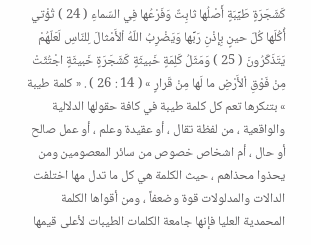كَشَجَرَةٍ طَيِّبَةٍ أَصْلُها ثابِتٌ وَفَرْعُها فِي السّماءِ ( 24 ) تُؤْتي أُكُلَها كُلّ حينٍ بِإِذْنِ رَبِّها وَيَضْرِبُ اللّهُ اْلأَمْثالَ لِلنّاسِ لَعَلّهُمْ يَتَذَكّرُونَ ( 25 ) وَمَثَلُ كَلِمَةٍ خَبيثَةٍ كَشَجَرَةٍ خَبيثَةٍ اجْتُثّتْ مِنْ فَوْقِ اْلأَرْضِ ما لَها مِنْ قَرارٍ » ( 14 : 26 ) . « كلمة طيبة » بتنكرها تعم كل كلمة طيبة في كافة حقولها الدلالية والواقعية ، من لفظة تقال ، أو عقيدة وعلم ، أو عمل صالح أو حال ، أم اشخاص خصوص من سائر المعصومين ومن يحذوا محذاهم ، حيث الكلمة هي كل ما تدل مها اختلفت الدالات والمدلولات قوة وضعفاً ، ومن أقواها الكلمة المحمدية العليا فإنها جامعة الكلمات الطيبات لأعلى قيمها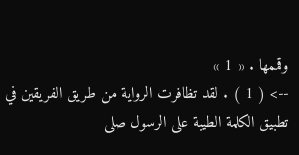وقممها . « 1 »
--> ( 1 ) . لقد تظافرت الرواية من طريق الفريقين في تطبيق الكلمة الطيبة على الرسول صلى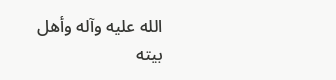الله عليه وآله وأهل بيته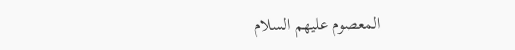المعصوم عليهم السلام